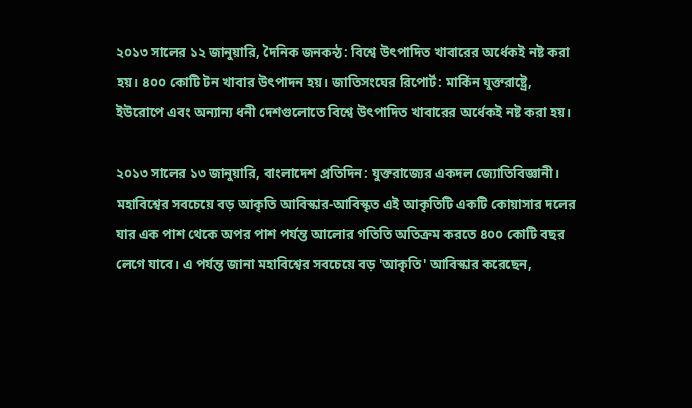২০১৩ সালের ১২ জানুয়ারি, দৈনিক জনকন্ঠ: বিশ্বে উৎপাদিত খাবারের অর্ধেকই নষ্ট করা হয়। ৪০০ কোটি টন খাবার উৎপাদন হয়। জাতিসংঘের রিপোর্ট: মার্কিন যুক্তরাষ্ট্রে, ইউরোপে এবং অন্যান্য ধনী দেশগুলোতে বিশ্বে উৎপাদিত খাবারের অর্ধেকই নষ্ট করা হয়।

২০১৩ সালের ১৩ জানুয়ারি, বাংলাদেশ প্রতিদিন: যুক্তরাজ্যের একদল জ্যোতিবিজ্ঞানী। মহাবিশ্বের সবচেয়ে বড় আকৃতি আবিস্কার-আবিস্কৃত এই আকৃতিটি একটি কোয়াসার দলের যার এক পাশ থেকে অপর পাশ পর্যন্ত আলোর গতিতি অতিক্রম করতে ৪০০ কোটি বছর লেগে যাবে। এ পর্যন্ত জানা মহাবিশ্বের সবচেয়ে বড় 'আকৃতি' আবিস্কার করেছেন,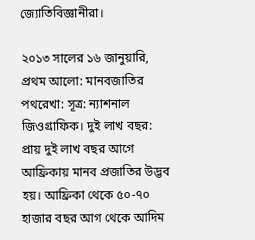জ্যোতিবিজ্ঞানীরা।

২০১৩ সালের ১৬ জানুয়ারি, প্রথম আলো: মানবজাতির পথরেখা: সূত্র: ন্যাশনাল জিওগ্রাফিক। দুই লাখ বছর: প্রায় দুই লাখ বছর আগে আফ্রিকায় মানব প্রজাতির উদ্ভব হয়। আফ্রিকা থেকে ৫০-৭০ হাজার বছর আগ থেকে আদিম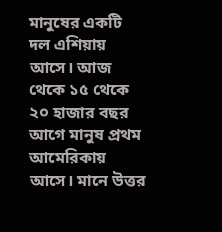মানুষের একটি দল এশিয়ায় আসে। আজ থেকে ১৫ থেকে ২০ হাজার বছর আগে মানুষ প্রথম আমেরিকায় আসে। মানে উত্তর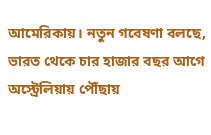আমেরিকায়। নতুন গবেষণা বলছে, ভারত থেকে চার হাজার বছর আগে অস্ট্রেলিয়ায় পৌঁছায়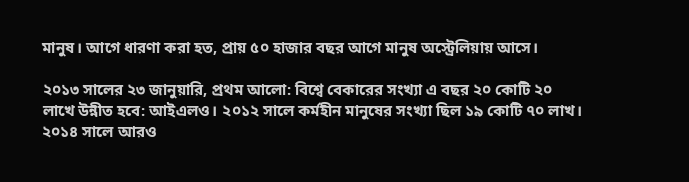মানুষ। আগে ধারণা করা হত, প্রায় ৫০ হাজার বছর আগে মানুষ অস্ট্রেলিয়ায় আসে।

২০১৩ সালের ২৩ জানুয়ারি, প্রথম আলো: বিশ্বে বেকারের সংখ্যা এ বছর ২০ কোটি ২০ লাখে উন্নীত হবে: আইএলও। ২০১২ সালে কর্মহীন মানুষের সংখ্যা ছিল ১৯ কোটি ৭০ লাখ। ২০১৪ সালে আরও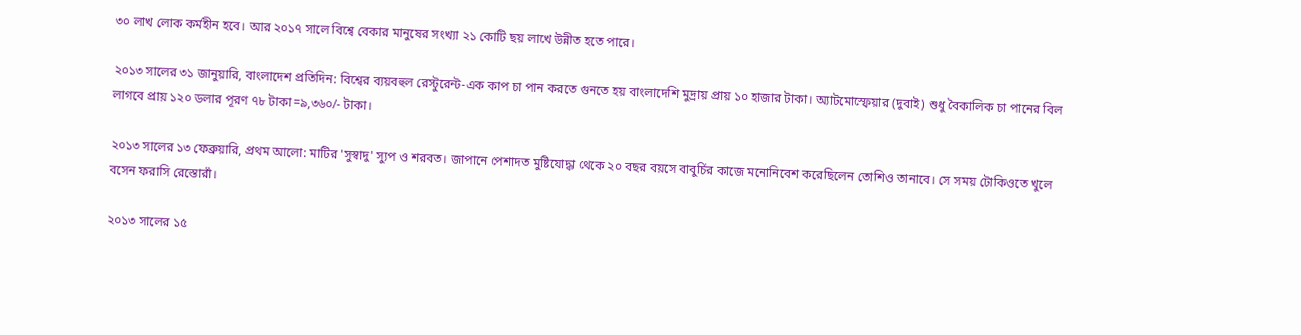৩০ লাখ লোক কর্মহীন হবে। আর ২০১৭ সালে বিশ্বে বেকার মানুষের সংখ্যা ২১ কোটি ছয় লাখে উন্নীত হতে পারে।

২০১৩ সালের ৩১ জানুয়ারি, বাংলাদেশ প্রতিদিন: বিশ্বের ব্যয়বহুল রেস্টুরেন্ট-এক কাপ চা পান করতে গুনতে হয় বাংলাদেশি মুদ্রায় প্রায় ১০ হাজার টাকা। অ্যাটমোস্ফেয়ার (দুবাই) শুধু বৈকালিক চা পানের বিল লাগবে প্রায় ১২০ ডলার পূরণ ৭৮ টাকা=৯,৩৬০/- টাকা।

২০১৩ সালের ১৩ ফেব্রুয়ারি, প্রথম আলো: মাটির 'সুস্বাদু' স্যুপ ও শরবত। জাপানে পেশাদত মুষ্টিযোদ্ধা থেকে ২০ বছর বয়সে বাবুর্চির কাজে মনোনিবেশ করেছিলেন তোশিও তানাবে। সে সময় টোকিওতে খুলে বসেন ফরাসি রেস্তোরাঁ।

২০১৩ সালের ১৫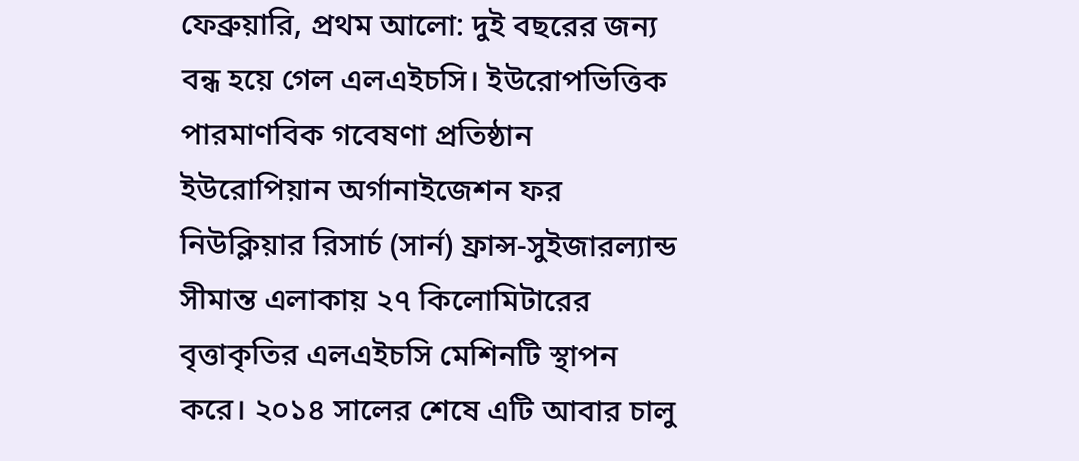ফেব্রুয়ারি, প্রথম আলো: দুই বছরের জন্য বন্ধ হয়ে গেল এলএইচসি। ইউরোপভিত্তিক পারমাণবিক গবেষণা প্রতিষ্ঠান ইউরোপিয়ান অর্গানাইজেশন ফর নিউক্লিয়ার রিসার্চ (সার্ন) ফ্রান্স-সুইজারল্যান্ড সীমান্ত এলাকায় ২৭ কিলোমিটারের বৃত্তাকৃতির এলএইচসি মেশিনটি স্থাপন করে। ২০১৪ সালের শেষে এটি আবার চালু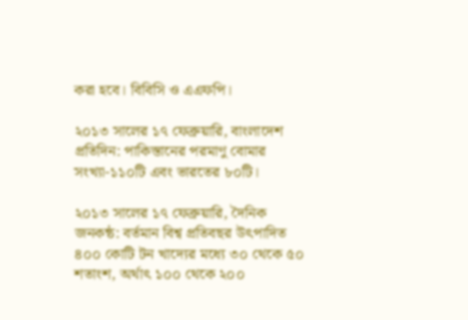করা হবে। বিবিসি ও এএফপি।

২০১৩ সালের ১৭ ফেব্রুয়ারি, বাংলাদেশ প্রতিদিন: পাকিস্তানের পরমাণু বোমার সংখ্যা-১১০টি এবং ভারতের ৮০টি।

২০১৩ সালের ১৭ ফেব্রুয়ারি, দৈনিক জনকন্ঠ: বর্তমান বিশ্ব প্রতিবছর উৎপাদিত ৪০০ কোটি টন খাদ্যের মধ্যে ৩০ থেকে ৫০ শতাংশ, অর্থাৎ ১০০ থেকে ২০০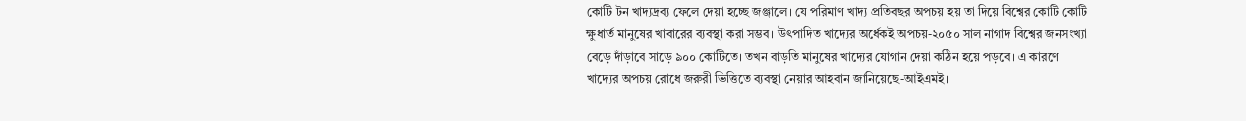কোটি টন খাদ্যদ্রব্য ফেলে দেয়া হচ্ছে জঞ্জালে। যে পরিমাণ খাদ্য প্রতিবছর অপচয় হয় তা দিয়ে বিশ্বের কোটি কোটি ক্ষুধার্ত মানুষের খাবারের ব্যবস্থা করা সম্ভব। উৎপাদিত খাদ্যের অর্ধেকই অপচয়-২০৫০ সাল নাগাদ বিশ্বের জনসংখ্যা বেড়ে দাঁড়াবে সাড়ে ৯০০ কোটিতে। তখন বাড়তি মানুষের খাদ্যের যোগান দেয়া কঠিন হয়ে পড়বে। এ কারণে খাদ্যের অপচয় রোধে জরুরী ভিত্তিতে ব্যবস্থা নেয়ার আহবান জানিয়েছে-আইএমই।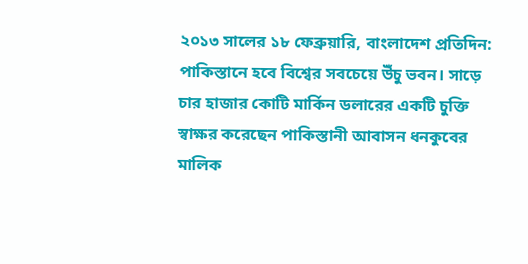২০১৩ সালের ১৮ ফেব্রুয়ারি, বাংলাদেশ প্রতিদিন: পাকিস্তানে হবে বিশ্বের সবচেয়ে উঁচু ভবন। সাড়ে চার হাজার কোটি মার্কিন ডলারের একটি চুক্তি স্বাক্ষর করেছেন পাকিস্তানী আবাসন ধনকুবের মালিক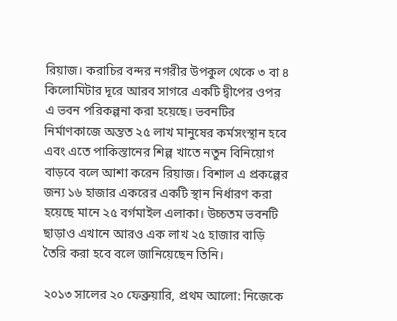রিয়াজ। করাচির বন্দর নগরীর উপকুল থেকে ৩ বা ৪ কিলোমিটার দূরে আরব সাগরে একটি দ্বীপের ওপর এ ভবন পরিকল্পনা করা হয়েছে। ভবনটির নির্মাণকাজে অন্তত ২৫ লাখ মানুষের কর্মসংস্থান হবে এবং এতে পাকিস্তানের শিল্প খাতে নতুন বিনিয়োগ বাড়বে বলে আশা করেন রিয়াজ। বিশাল এ প্রকল্পের জন্য ১৬ হাজার একরের একটি স্থান নির্ধারণ করা হয়েছে মানে ২৫ বর্গমাইল এলাকা। উচ্চতম ভবনটি ছাড়াও এখানে আরও এক লাখ ২৫ হাজার বাড়ি তৈরি করা হবে বলে জানিয়েছেন তিনি।

২০১৩ সালের ২০ ফেব্রুয়ারি, প্রথম আলো: নিজেকে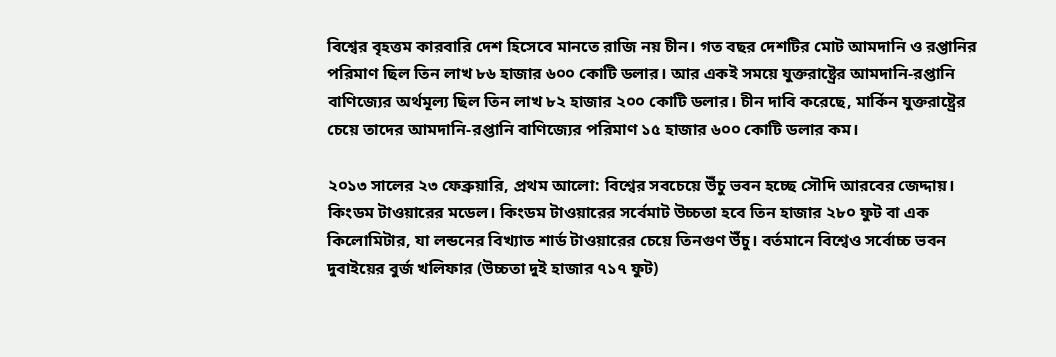বিশ্বের বৃহত্তম কারবারি দেশ হিসেবে মানতে রাজি নয় চীন। গত বছর দেশটির মোট আমদানি ও রপ্তানির পরিমাণ ছিল তিন লাখ ৮৬ হাজার ৬০০ কোটি ডলার। আর একই সময়ে যুক্তরাষ্ট্রের আমদানি-রপ্তানি বাণিজ্যের অর্থমূল্য ছিল তিন লাখ ৮২ হাজার ২০০ কোটি ডলার। চীন দাবি করেছে, মার্কিন যুক্তরাষ্ট্রের চেয়ে তাদের আমদানি-রপ্তানি বাণিজ্যের পরিমাণ ১৫ হাজার ৬০০ কোটি ডলার কম।

২০১৩ সালের ২৩ ফেব্রুয়ারি, প্রথম আলো: বিশ্বের সবচেয়ে উঁচু ভবন হচ্ছে সৌদি আরবের জেদ্দায়। কিংডম টাওয়ারের মডেল। কিংডম টাওয়ারের সর্বেমাট উচ্চতা হবে তিন হাজার ২৮০ ফুট বা এক কিলোমিটার, যা লন্ডনের বিখ্যাত শার্ড টাওয়ারের চেয়ে তিনগুণ উঁচু। বর্তমানে বিশ্বেও সর্বোচ্চ ভবন দুবাইয়ের বুর্জ খলিফার (উচ্চতা দুই হাজার ৭১৭ ফুট)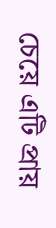চেয়ে এটি প্রায়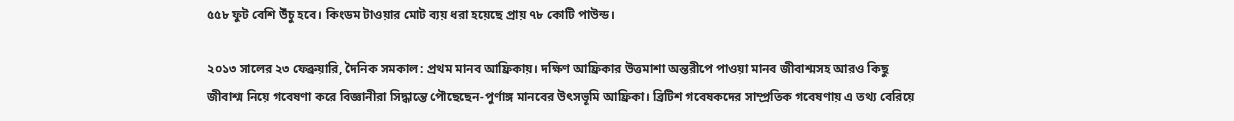৫৫৮ ফুট বেশি উঁচু হবে। কিংডম টাওয়ার মোট ব্যয় ধরা হয়েছে প্রায় ৭৮ কোটি পাউন্ড।

২০১৩ সালের ২৩ ফেব্রুয়ারি, দৈনিক সমকাল: প্রথম মানব আফ্রিকায়। দক্ষিণ আফ্রিকার উত্তমাশা অন্তরীপে পাওয়া মানব জীবাশ্মসহ আরও কিছু জীবাশ্ম নিয়ে গবেষণা করে বিজ্ঞানীরা সিদ্ধান্তে পৌছেছেন-পুর্ণাঙ্গ মানবের উৎসভূমি আফ্রিকা। ব্রিটিশ গবেষকদের সাম্প্রতিক গবেষণায় এ তথ্য বেরিয়ে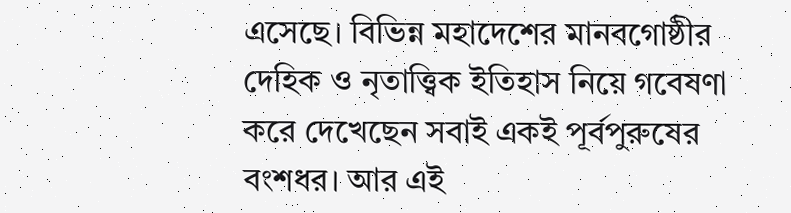এসেছে। বিভিন্ন মহাদেশের মানবগোষ্ঠীর দেহিক ও নৃতাত্ত্বিক ইতিহাস নিয়ে গবেষণা করে দেখেছেন সবাই একই পূর্বপুরুষের বংশধর। আর এই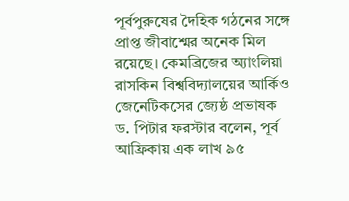পূর্বপুরুষের দৈহিক গঠনের সঙ্গে প্রাপ্ত জীবাশ্মের অনেক মিল রয়েছে। কেমব্রিজের অ্যাংলিয়া রাসকিন বিশ্ববিদ্যালয়ের আর্কিও জেনেটিকসের জ্যেষ্ঠ প্রভাষক ড. পিটার ফরস্টার বলেন, পূর্ব আফ্রিকায় এক লাখ ৯৫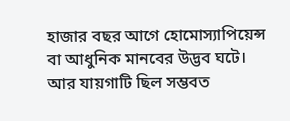হাজার বছর আগে হোমোস্যাপিয়েন্স বা আধুনিক মানবের উদ্ভব ঘটে। আর যায়গাটি ছিল সম্ভবত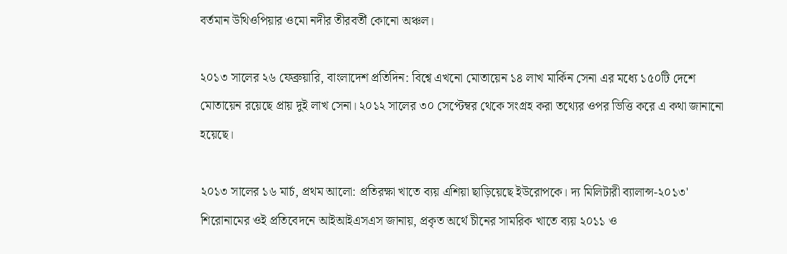বর্তমান উথিওপিয়ার ওমো নদীর তীরবর্তী কোনো অঞ্চল।

২০১৩ সালের ২৬ ফেব্রুয়ারি, বাংলাদেশ প্রতিদিন: বিশ্বে এখনো মোতায়েন ১৪ লাখ মার্কিন সেনা এর মধ্যে ১৫০টি দেশে মোতায়েন রয়েছে প্রায় দুই লাখ সেনা। ২০১২ সালের ৩০ সেপ্টেম্বর থেকে সংগ্রহ করা তথ্যের ওপর ভিত্তি করে এ কথা জানানো হয়েছে।

২০১৩ সালের ১৬ মার্চ, প্রথম আলো: প্রতিরক্ষা খাতে ব্যয় এশিয়া ছাড়িয়েছে ইউরোপকে। দ্য মিলিটারী ব্যালান্স-২০১৩' শিরোনামের ওই প্রতিবেদনে আইআইএসএস জানায়, প্রকৃত অর্থে চীনের সামরিক খাতে ব্যয় ২০১১ ও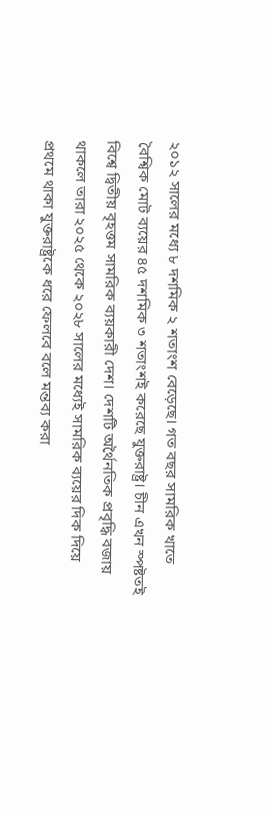২০১২ সালের মধ্যে ৮ দশমিক ২ শতাংশ বেড়েছে। গত বছর সামরিক খাতে বৈশ্বিক মোট ব্যয়ের ৪৫ দশমিক ৩ শতাংশই করেছে যুক্তরাষ্ট্র। চীন এখন স্পষ্টতই বিশ্বে দ্বিতীয় বৃহত্তম সামরিক ব্যয়কারী দেশ। দেশটি অর্থৈনতিক প্রবৃদ্ধি বজায় থাকলে তারা ২০২৫ থেকে ২০২৮ সালের মধ্যেই সামরিক ব্যয়ের দিক দিয়ে প্রথমে থাকা যুক্তরাষ্ট্রকে ধরে ফেলবে বলে মন্তব্য করা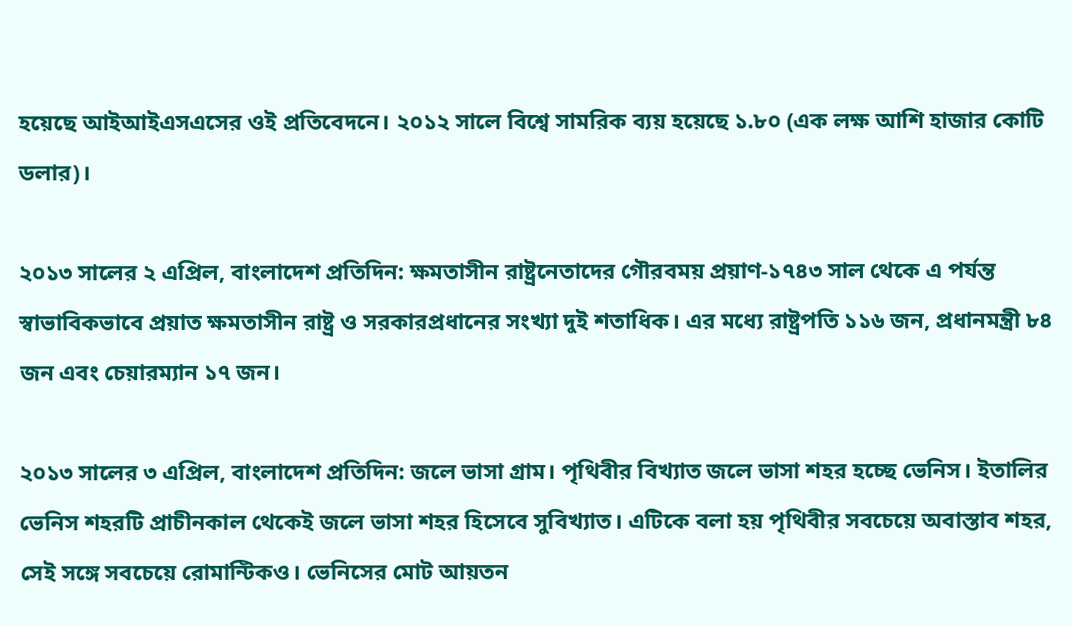হয়েছে আইআইএসএসের ওই প্রতিবেদনে। ২০১২ সালে বিশ্বে সামরিক ব্যয় হয়েছে ১.৮০ (এক লক্ষ আশি হাজার কোটি ডলার)।

২০১৩ সালের ২ এপ্রিল, বাংলাদেশ প্রতিদিন: ক্ষমতাসীন রাষ্ট্রনেতাদের গৌরবময় প্রয়াণ-১৭৪৩ সাল থেকে এ পর্যন্ত স্বাভাবিকভাবে প্রয়াত ক্ষমতাসীন রাষ্ট্র ও সরকারপ্রধানের সংখ্যা দুই শতাধিক। এর মধ্যে রাষ্ট্রপতি ১১৬ জন, প্রধানমন্ত্রী ৮৪ জন এবং চেয়ারম্যান ১৭ জন।

২০১৩ সালের ৩ এপ্রিল, বাংলাদেশ প্রতিদিন: জলে ভাসা গ্রাম। পৃথিবীর বিখ্যাত জলে ভাসা শহর হচ্ছে ভেনিস। ইতালির ভেনিস শহরটি প্রাচীনকাল থেকেই জলে ভাসা শহর হিসেবে সুবিখ্যাত। এটিকে বলা হয় পৃথিবীর সবচেয়ে অবাস্তাব শহর, সেই সঙ্গে সবচেয়ে রোমান্টিকও। ভেনিসের মোট আয়তন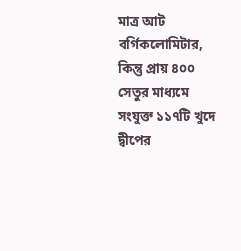মাত্র আট বর্গিকলোমিটার, কিন্তু প্রায় ৪০০ সেতুর মাধ্যমে সংযুক্ত ১১৭টি খুদে দ্বীপের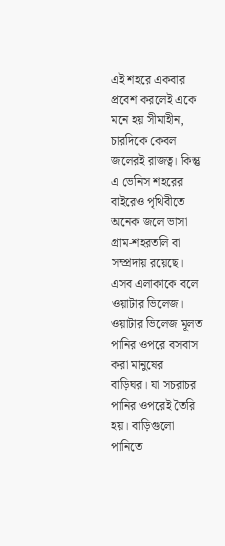এই শহরে একবার প্রবেশ করলেই একে মনে হয় সীমাহীন, চারদিকে কেবল জলেরই রাজত্ব। কিন্তু এ ভেনিস শহরের বাইরেও পৃথিবীতে অনেক জলে ভাসা গ্রাম-শহরতলি বা সম্প্রদায় রয়েছে। এসব এলাকাকে বলে ওয়াটার ভিলেজ। ওয়াটার ভিলেজ মূলত পানির ওপরে বসবাস করা মানুষের বাড়িঘর। যা সচরাচর পানির ওপরেই তৈরি হয়। বাড়িগুলো পানিতে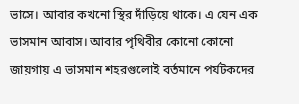ভাসে। আবার কখনো স্থির দাঁড়িয়ে থাকে। এ যেন এক ভাসমান আবাস। আবার পৃথিবীর কোনো কোনো জায়গায় এ ভাসমান শহরগুলোই বর্তমানে পর্যটকদের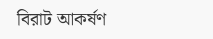বিরাট আকর্ষণ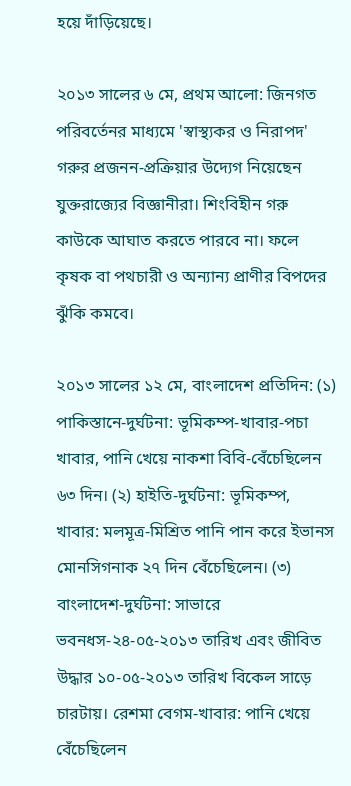হয়ে দাঁড়িয়েছে।

২০১৩ সালের ৬ মে, প্রথম আলো: জিনগত পরিবর্তেনর মাধ্যমে 'স্বাস্থ্যকর ও নিরাপদ' গরুর প্রজনন-প্রক্রিয়ার উদ্যেগ নিয়েছেন যুক্তরাজ্যের বিজ্ঞানীরা। শিংবিহীন গরু কাউকে আঘাত করতে পারবে না। ফলে কৃষক বা পথচারী ও অন্যান্য প্রাণীর বিপদের ঝুঁকি কমবে।

২০১৩ সালের ১২ মে, বাংলাদেশ প্রতিদিন: (১) পাকিস্তানে-দুর্ঘটনা: ভূমিকম্প-খাবার-পচা খাবার, পানি খেয়ে নাকশা বিবি-বেঁচেছিলেন ৬৩ দিন। (২) হাইতি-দুর্ঘটনা: ভূমিকম্প, খাবার: মলমূত্র-মিশ্রিত পানি পান করে ইভানস মোনসিগনাক ২৭ দিন বেঁচেছিলেন। (৩) বাংলাদেশ-দুর্ঘটনা: সাভারে ভবনধস-২৪-০৫-২০১৩ তারিখ এবং জীবিত উদ্ধার ১০-০৫-২০১৩ তারিখ বিকেল সাড়ে চারটায়। রেশমা বেগম-খাবার: পানি খেয়ে বেঁচেছিলেন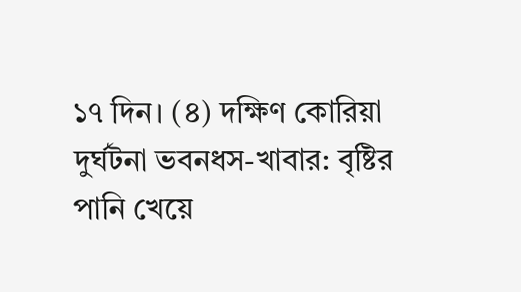১৭ দিন। (৪) দক্ষিণ কোরিয়া দুর্ঘটনা ভবনধস-খাবার: বৃষ্টির পানি খেয়ে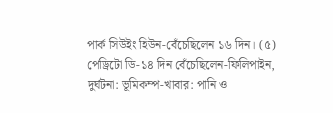পার্ক সিউইং হিউন-বেঁচেছিলেন ১৬ দিন। (৫) পেড্রিটো ডি-১৪ দিন বেঁচেছিলেন-ফিলিপাইন, দুর্ঘটনা: ভূমিকম্প-খাবার: পানি ও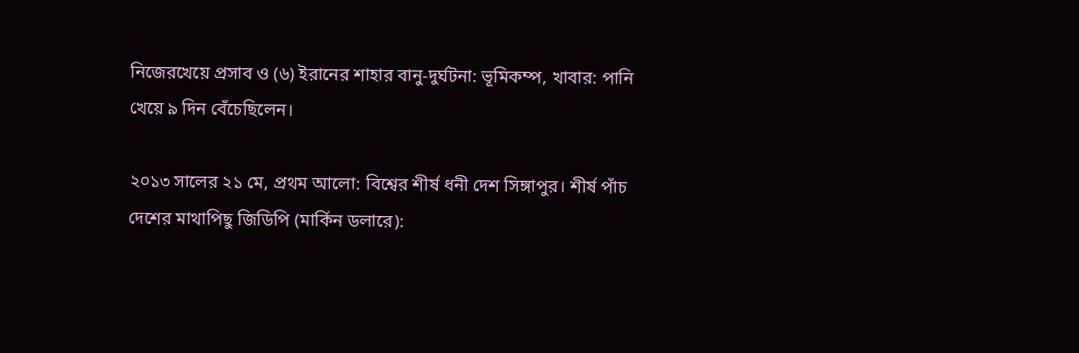নিজেরখেয়ে প্রসাব ও (৬) ইরানের শাহার বানু-দুর্ঘটনা: ভূমিকম্প, খাবার: পানি খেয়ে ৯ দিন বেঁচেছিলেন।

২০১৩ সালের ২১ মে, প্রথম আলো: বিশ্বের শীর্ষ ধনী দেশ সিঙ্গাপুর। শীর্ষ পাঁচ দেশের মাথাপিছু জিডিপি (মার্কিন ডলারে):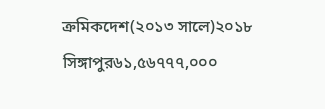ক্রমিকদেশ(২০১৩ সালে)২০১৮
সিঙ্গাপুর৬১,৫৬৭৭৭,০০০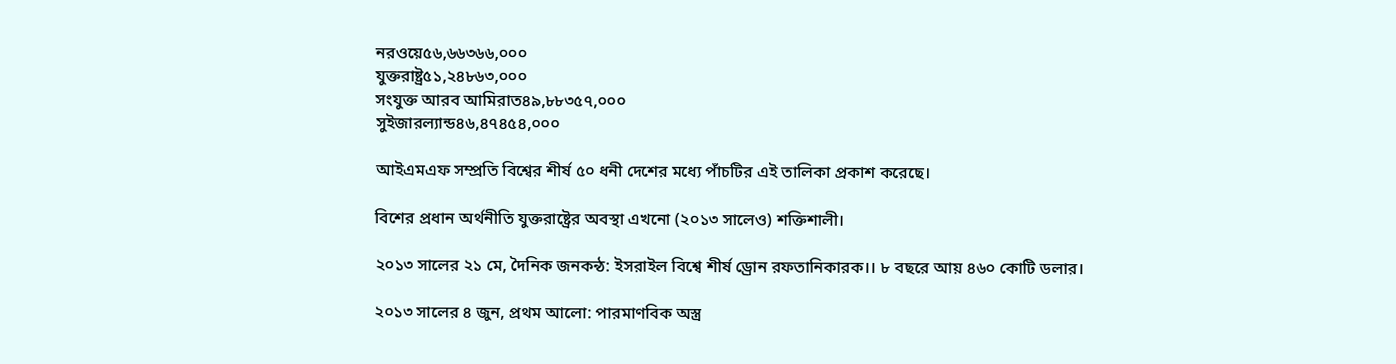নরওয়ে৫৬,৬৬৩৬৬,০০০
যুক্তরাষ্ট্র৫১,২৪৮৬৩,০০০
সংযুক্ত আরব আমিরাত৪৯,৮৮৩৫৭,০০০
সুইজারল্যান্ড৪৬,৪৭৪৫৪,০০০

আইএমএফ সম্প্রতি বিশ্বের শীর্ষ ৫০ ধনী দেশের মধ্যে পাঁচটির এই তালিকা প্রকাশ করেছে।

বিশের প্রধান অর্থনীতি যুক্তরাষ্ট্রের অবস্থা এখনো (২০১৩ সালেও) শক্তিশালী।

২০১৩ সালের ২১ মে, দৈনিক জনকন্ঠ: ইসরাইল বিশ্বে শীর্ষ ড্রোন রফতানিকারক।। ৮ বছরে আয় ৪৬০ কোটি ডলার।

২০১৩ সালের ৪ জুন, প্রথম আলো: পারমাণবিক অস্ত্র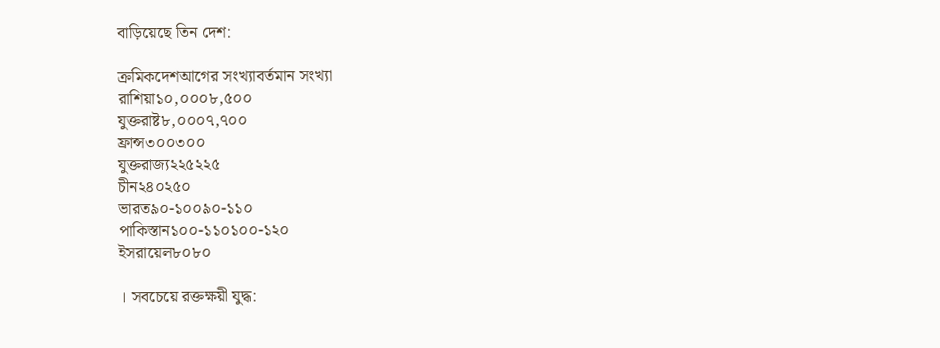বাড়িয়েছে তিন দেশ:

ক্রমিকদেশআগের সংখ্যাবর্তমান সংখ্যা
রাশিয়া১০,০০০৮,৫০০
যুক্তরাষ্ট৮,০০০৭,৭০০
ফ্রান্স৩০০৩০০
যুক্তরাজ্য২২৫২২৫
চীন২৪০২৫০
ভারত৯০-১০০৯০-১১০
পাকিস্তান১০০-১১০১০০-১২০
ইসরায়েল৮০৮০

। সবচেয়ে রক্তক্ষয়ী যুদ্ধ: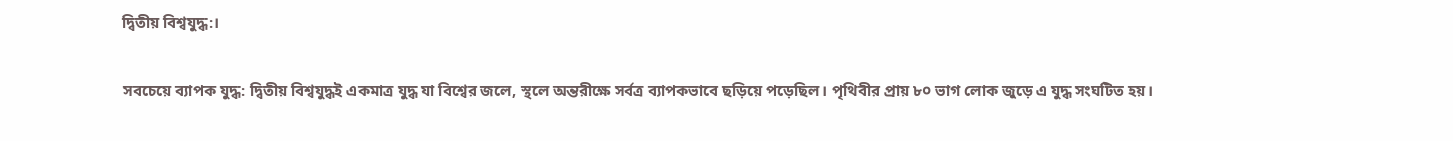দ্বিতীয় বিশ্বযুদ্ধ:।

সবচেয়ে ব্যাপক যুদ্ধ: দ্বিতীয় বিশ্বযুদ্ধই একমাত্র যুদ্ধ যা বিশ্বের জলে, স্থলে অন্তরীক্ষে সর্বত্র ব্যাপকভাবে ছড়িয়ে পড়েছিল। পৃথিবীর প্রায় ৮০ ভাগ লোক জুড়ে এ যুদ্ধ সংঘটিত হয়।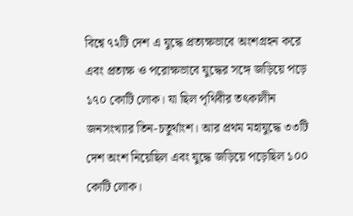বিশ্বে ৭২টি দেশ এ যুদ্ধে প্রত্যক্ষভাবে অংশগ্রহন করে এবং প্রত্যক্ষ ও পরোক্ষভাবে যুদ্ধের সঙ্গে জড়িয়ে পড়ে ১৭০ কোটি লোক। যা ছিল পৃথিবীর তৎকালীন জনসংখ্যার তিন-চতুর্থাংশ। আর প্রথম মহাযুদ্ধে ৩৩টি দেশ অংশ নিয়েছিল এবং যুদ্ধে জড়িয়ে পড়েছিল ১০০ কোটি লোক।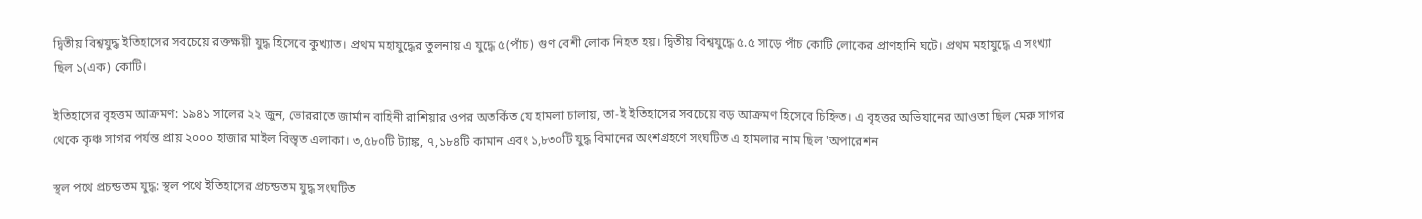দ্বিতীয় বিশ্বযুদ্ধ ইতিহাসের সবচেয়ে রক্তক্ষয়ী যুদ্ধ হিসেবে কুখ্যাত। প্রথম মহাযুদ্ধের তুলনায় এ যুদ্ধে ৫(পাঁচ) গুণ বেশী লোক নিহত হয়। দ্বিতীয় বিশ্বযুদ্ধে ৫.৫ সাড়ে পাঁচ কোটি লোকের প্রাণহানি ঘটে। প্রথম মহাযুদ্ধে এ সংখ্যা ছিল ১(এক) কোটি।

ইতিহাসের বৃহত্তম আক্রমণ: ১৯৪১ সালের ২২ জুন, ভোররাতে জার্মান বাহিনী রাশিয়ার ওপর অতর্কিত যে হামলা চালায়, তা-ই ইতিহাসের সবচেয়ে বড় আক্রমণ হিসেবে চিহ্নিত। এ বৃহত্তর অভিযানের আওতা ছিল মেরু সাগর থেকে কৃঞ্চ সাগর পর্যন্ত প্রায় ২০০০ হাজার মাইল বিস্তৃত এলাকা। ৩,৫৮০টি ট্যাঙ্ক, ৭,১৮৪টি কামান এবং ১,৮৩০টি যুদ্ধ বিমানের অংশগ্রহণে সংঘটিত এ হামলার নাম ছিল 'অপারেশন

স্থল পথে প্রচন্ডতম যুদ্ধ: স্থল পথে ইতিহাসের প্রচন্ডতম যুদ্ধ সংঘটিত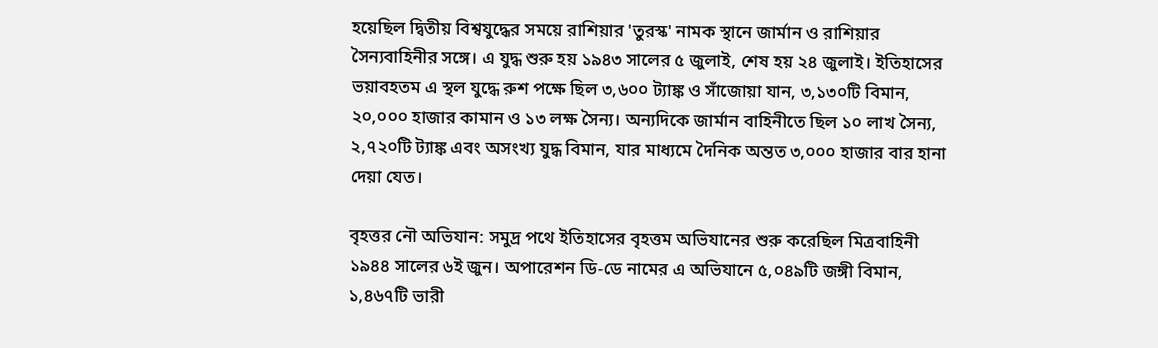হয়েছিল দ্বিতীয় বিশ্বযুদ্ধের সময়ে রাশিয়ার 'তুরস্ক' নামক স্থানে জার্মান ও রাশিয়ার সৈন্যবাহিনীর সঙ্গে। এ যুদ্ধ শুরু হয় ১৯৪৩ সালের ৫ জুলাই, শেষ হয় ২৪ জুলাই। ইতিহাসের ভয়াবহতম এ স্থল যুদ্ধে রুশ পক্ষে ছিল ৩,৬০০ ট্যাঙ্ক ও সাঁজোয়া যান, ৩,১৩০টি বিমান, ২০,০০০ হাজার কামান ও ১৩ লক্ষ সৈন্য। অন্যদিকে জার্মান বাহিনীতে ছিল ১০ লাখ সৈন্য, ২,৭২০টি ট্যাঙ্ক এবং অসংখ্য যুদ্ধ বিমান, যার মাধ্যমে দৈনিক অন্তত ৩,০০০ হাজার বার হানা দেয়া যেত।

বৃহত্তর নৌ অভিযান: সমুদ্র পথে ইতিহাসের বৃহত্তম অভিযানের শুরু করেছিল মিত্রবাহিনী ১৯৪৪ সালের ৬ই জুন। অপারেশন ডি-ডে নামের এ অভিযানে ৫,০৪৯টি জঙ্গী বিমান, ১,৪৬৭টি ভারী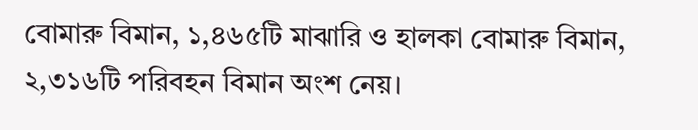বোমারু বিমান, ১,৪৬৫টি মাঝারি ও হালকা বোমারু বিমান, ২,৩১৬টি পরিবহন বিমান অংশ নেয়।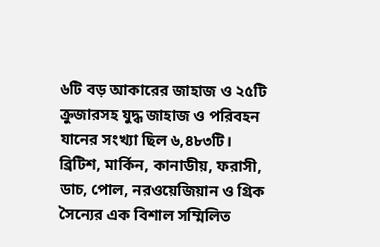৬টি বড় আকারের জাহাজ ও ২৫টি ক্রুজারসহ যুদ্ধ জাহাজ ও পরিবহন যানের সংখ্যা ছিল ৬,৪৮৩টি। ব্রিটিশ, মার্কিন, কানাডীয়, ফরাসী, ডাচ, পোল, নরওয়েজিয়ান ও গ্রিক সৈন্যের এক বিশাল সম্মিলিত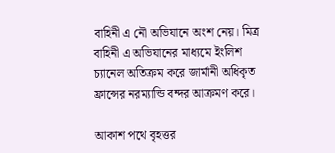বাহিনী এ নৌ অভিযানে অংশ নেয়। মিত্র বাহিনী এ অভিযানের মাধ্যমে ইংলিশ চ্যানেল অতিক্রম করে জার্মানী অধিকৃত ফ্রান্সের নরম্যান্ডি বন্দর আক্রমণ করে।

আকাশ পথে বৃহত্তর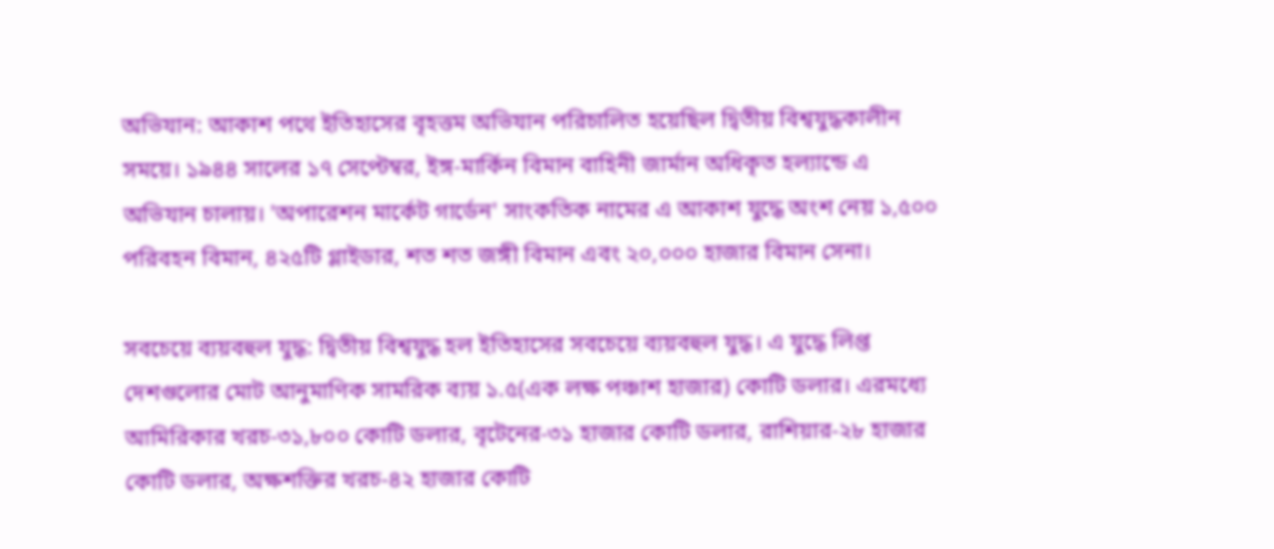অভিযান: আকাশ পথে ইতিহাসের বৃহত্তম অভিযান পরিচালিত হয়েছিল দ্বিতীয় বিশ্বযুদ্ধকালীন সময়ে। ১৯৪৪ সালের ১৭ সেপ্টেম্বর, ইঙ্গ-মার্কিন বিমান বাহিনী জার্মান অধিকৃত হল্যান্ডে এ অভিযান চালায়। 'অপারেশন মার্কেট গার্ডেন' সাংকতিক নামের এ আকাশ যুদ্ধে অংশ নেয় ১,৫০০ পরিবহন বিমান, ৪২৫টি গ্লাইডার, শত শত জঙ্গী বিমান এবং ২০,০০০ হাজার বিমান সেনা।

সবচেয়ে ব্যয়বহুল যুদ্ধ: দ্বিতীয় বিশ্বযুদ্ধ হল ইতিহাসের সবচেয়ে ব্যয়বহুল যুদ্ধ। এ যুদ্ধে লিপ্ত দেশগুলোর মোট আনুমাণিক সামরিক ব্যয় ১.৫(এক লক্ষ পঞ্চাশ হাজার) কোটি ডলার। এরমধ্যে আমিরিকার খরচ-৩১,৮০০ কোটি ডলার, বৃটেনের-৩১ হাজার কোটি ডলার, রাশিয়ার-২৮ হাজার কোটি ডলার, অক্ষশক্তির খরচ-৪২ হাজার কোটি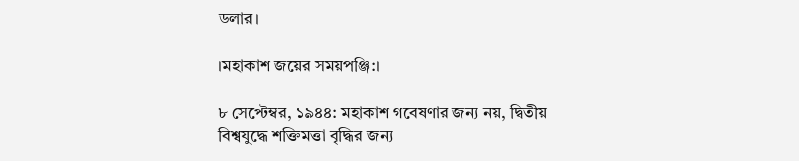ডলার।

।মহাকাশ জয়ের সময়পঞ্জি:।

৮ সেপ্টেম্বর, ১৯৪৪: মহাকাশ গবেষণার জন্য নয়, দ্বিতীয় বিশ্বযুদ্ধে শক্তিমত্তা বৃদ্ধির জন্য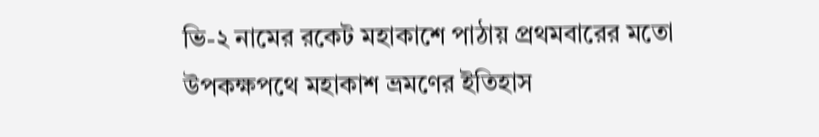ভি-২ নামের রকেট মহাকাশে পাঠায় প্রথমবারের মতো উপকক্ষপথে মহাকাশ ভ্রমণের ইতিহাস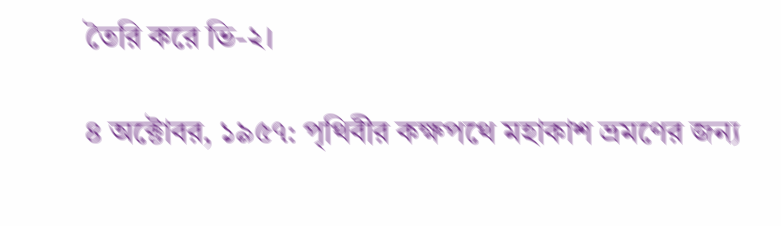তৈরি করে ভি-২।

৪ অক্টোবর, ১৯৫৭: পৃথিবীর কক্ষপথে মহাকাশ ভ্রমণের জন্য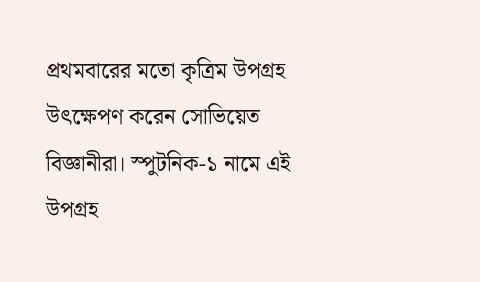প্রথমবারের মতো কৃত্রিম উপগ্রহ উৎক্ষেপণ করেন সোভিয়েত বিজ্ঞানীরা। স্পুটনিক-১ নামে এই উপগ্রহ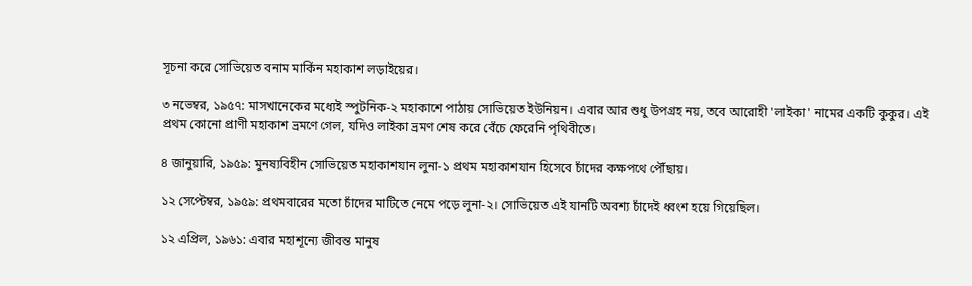সূচনা করে সোভিয়েত বনাম মার্কিন মহাকাশ লড়াইয়ের।

৩ নভেম্বর, ১৯৫৭: মাসখানেকের মধ্যেই স্পুটনিক-২ মহাকাশে পাঠায় সোভিয়েত ইউনিয়ন। এবার আর শুধু উপগ্রহ নয়, তবে আরোহী 'লাইকা' নামের একটি কুকুর। এই প্রথম কোনো প্রাণী মহাকাশ ভ্রমণে গেল, যদিও লাইকা ভ্রমণ শেষ করে বেঁচে ফেরেনি পৃথিবীতে।

৪ জানুয়ারি, ১৯৫৯: মুনষ্যবিহীন সোভিয়েত মহাকাশযান লুনা-১ প্রথম মহাকাশযান হিসেবে চাঁদের কক্ষপথে পৌঁছায়।

১২ সেপ্টেম্বর, ১৯৫৯: প্রথমবারের মতো চাঁদের মাটিতে নেমে পড়ে লুনা-২। সোভিয়েত এই যানটি অবশ্য চাঁদেই ধ্বংশ হয়ে গিয়েছিল।

১২ এপ্রিল, ১৯৬১: এবার মহাশূন্যে জীবন্ত মানুষ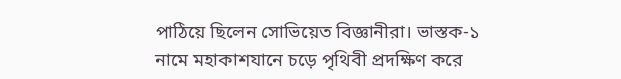পাঠিয়ে ছিলেন সোভিয়েত বিজ্ঞানীরা। ভাস্তক-১ নামে মহাকাশযানে চড়ে পৃথিবী প্রদক্ষিণ করে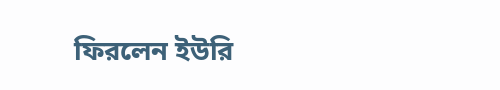ফিরলেন ইউরি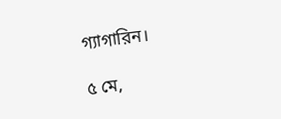গ্যাগারিন।

৫ মে,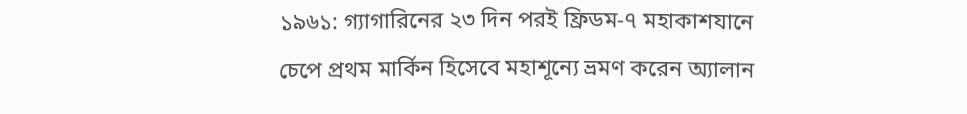১৯৬১: গ্যাগারিনের ২৩ দিন পরই ফ্রিডম-৭ মহাকাশযানে চেপে প্রথম মার্কিন হিসেবে মহাশূন্যে ভ্রমণ করেন অ্যালান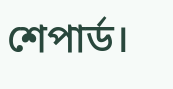শেপার্ড।